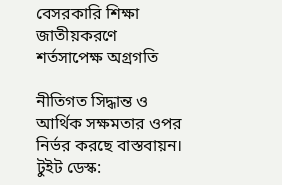বেসরকারি শিক্ষা জাতীয়করণে শর্তসাপেক্ষ অগ্রগতি

নীতিগত সিদ্ধান্ত ও আর্থিক সক্ষমতার ওপর নির্ভর করছে বাস্তবায়ন।
টুইট ডেস্ক: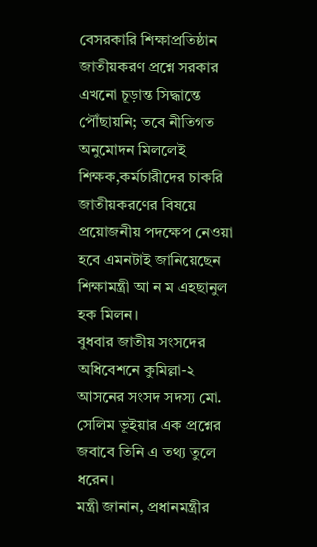বেসরকারি শিক্ষাপ্রতিষ্ঠান জাতীয়করণ প্রশ্নে সরকার এখনো চূড়ান্ত সিদ্ধান্তে পৌঁছায়নি; তবে নীতিগত অনুমোদন মিললেই শিক্ষক,কর্মচারীদের চাকরি জাতীয়করণের বিষয়ে প্রয়োজনীয় পদক্ষেপ নেওয়া হবে এমনটাই জানিয়েছেন শিক্ষামন্ত্রী আ ন ম এহছানুল হক মিলন।
বুধবার জাতীয় সংসদের অধিবেশনে কুমিল্লা-২ আসনের সংসদ সদস্য মো. সেলিম ভূইয়ার এক প্রশ্নের জবাবে তিনি এ তথ্য তুলে ধরেন।
মন্ত্রী জানান, প্রধানমন্ত্রীর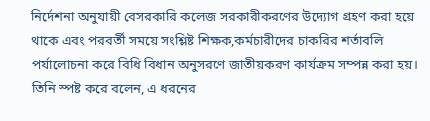নির্দেশনা অনুযায়ী বেসরকারি কলেজ সরকারীকরণের উদ্যোগ গ্রহণ করা হয়ে থাকে এবং পরবর্তী সময়ে সংশ্লিষ্ট শিক্ষক,কর্মচারীদের চাকরির শর্তাবলি পর্যালোচনা করে বিধি বিধান অনুসরণে জাতীয়করণ কার্যক্রম সম্পন্ন করা হয়।
তিনি স্পষ্ট করে বলেন, এ ধরনের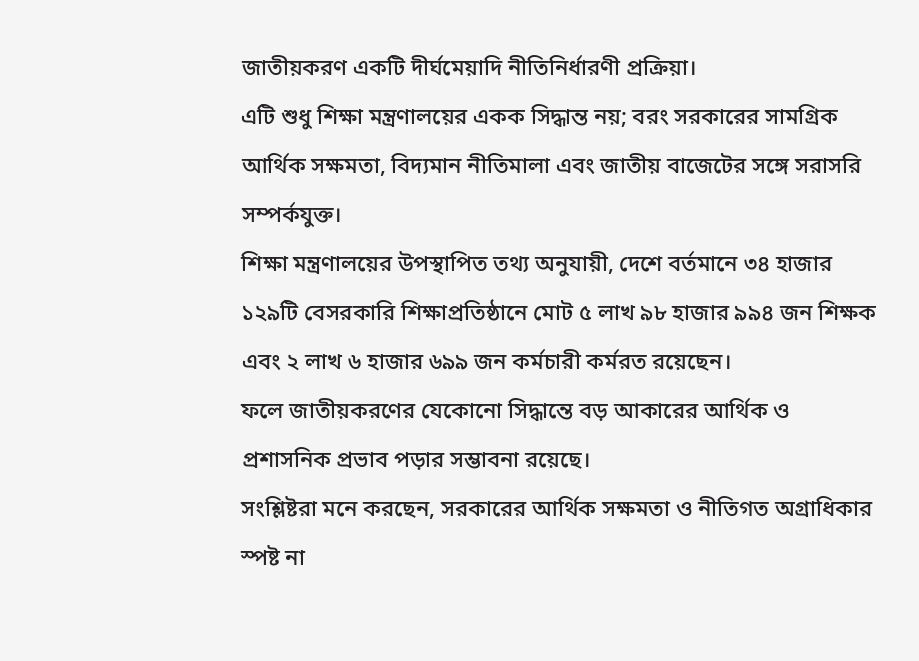জাতীয়করণ একটি দীর্ঘমেয়াদি নীতিনির্ধারণী প্রক্রিয়া।
এটি শুধু শিক্ষা মন্ত্রণালয়ের একক সিদ্ধান্ত নয়; বরং সরকারের সামগ্রিক আর্থিক সক্ষমতা, বিদ্যমান নীতিমালা এবং জাতীয় বাজেটের সঙ্গে সরাসরি সম্পর্কযুক্ত।
শিক্ষা মন্ত্রণালয়ের উপস্থাপিত তথ্য অনুযায়ী, দেশে বর্তমানে ৩৪ হাজার ১২৯টি বেসরকারি শিক্ষাপ্রতিষ্ঠানে মোট ৫ লাখ ৯৮ হাজার ৯৯৪ জন শিক্ষক এবং ২ লাখ ৬ হাজার ৬৯৯ জন কর্মচারী কর্মরত রয়েছেন।
ফলে জাতীয়করণের যেকোনো সিদ্ধান্তে বড় আকারের আর্থিক ও প্রশাসনিক প্রভাব পড়ার সম্ভাবনা রয়েছে।
সংশ্লিষ্টরা মনে করছেন, সরকারের আর্থিক সক্ষমতা ও নীতিগত অগ্রাধিকার স্পষ্ট না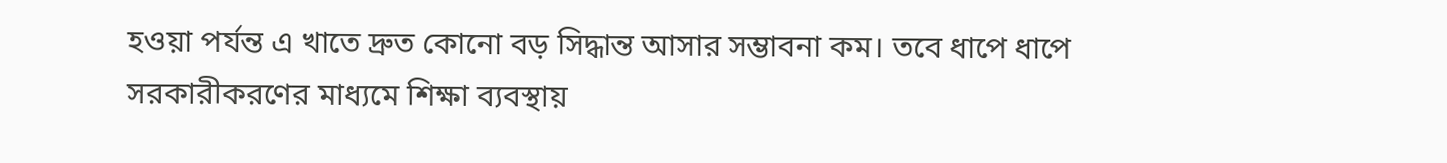হওয়া পর্যন্ত এ খাতে দ্রুত কোনো বড় সিদ্ধান্ত আসার সম্ভাবনা কম। তবে ধাপে ধাপে সরকারীকরণের মাধ্যমে শিক্ষা ব্যবস্থায়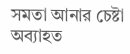সমতা আনার চেষ্টা অব্যাহত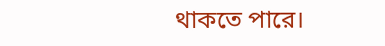থাকতে পারে।